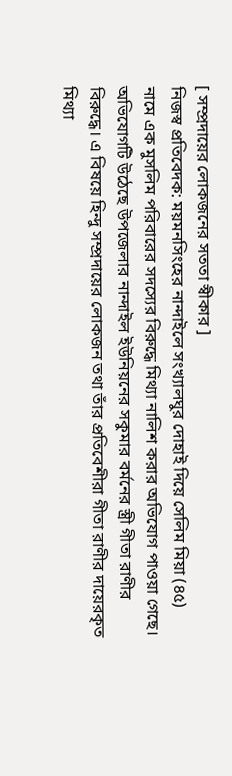[ সম্প্রদায়ের লোকজনের সততা স্বীকার ]
নিজস্ব প্রতিবেদক: ময়মনসিংহের নান্দাইলে সংখ্যালঘুর দোহাই দিয়ে সেলিম মিয়া (৪৫) নামে এক মুসলিম পরিবারের সদস্যের বিরুদ্ধে মিথ্যা নালিশ করার অভিযোগ পাওয়া গেছে। অভিযোগটি উঠেছে উপজেলার নান্দাইল ইউনিয়নের সকুমার বর্মনের স্ত্রী গীতা রাণীর বিরুদ্ধে। এ বিষয়ে হিন্দু সম্প্রদায়ের লোকজন তথা তাঁর প্রতিবেশীরা গীতা রাণীর দায়েরকৃত মিথ্যা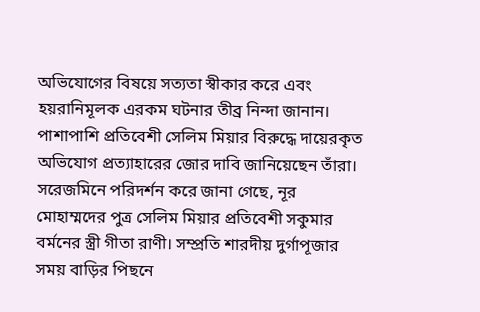অভিযোগের বিষয়ে সত্যতা স্বীকার করে এবং হয়রানিমূলক এরকম ঘটনার তীব্র নিন্দা জানান। পাশাপাশি প্রতিবেশী সেলিম মিয়ার বিরুদ্ধে দায়েরকৃত অভিযোগ প্রত্যাহারের জোর দাবি জানিয়েছেন তাঁরা।
সরেজমিনে পরিদর্শন করে জানা গেছে, নূর মোহাম্মদের পুত্র সেলিম মিয়ার প্রতিবেশী সকুমার বর্মনের স্ত্রী গীতা রাণী। সম্প্রতি শারদীয় দুর্গাপূজার সময় বাড়ির পিছনে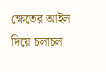ক্ষেতের আইল দিয়ে চলাচল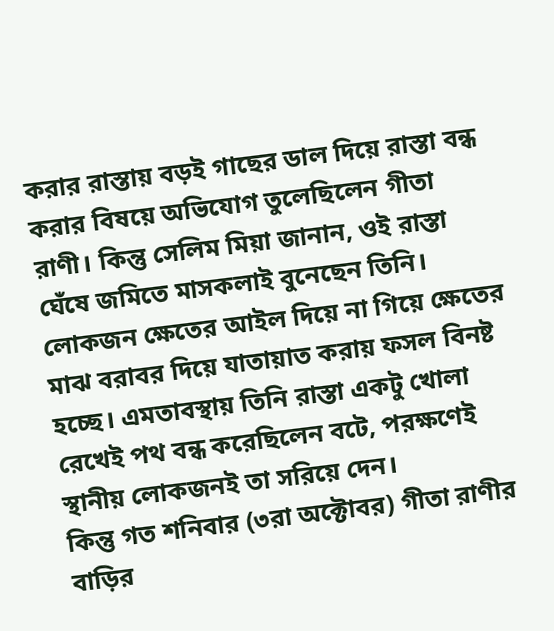করার রাস্তায় বড়ই গাছের ডাল দিয়ে রাস্তা বন্ধ করার বিষয়ে অভিযোগ তুলেছিলেন গীতা রাণী। কিন্তু সেলিম মিয়া জানান, ওই রাস্তা ঘেঁষে জমিতে মাসকলাই বুনেছেন তিনি। লোকজন ক্ষেতের আইল দিয়ে না গিয়ে ক্ষেতের মাঝ বরাবর দিয়ে যাতায়াত করায় ফসল বিনষ্ট হচ্ছে। এমতাবস্থায় তিনি রাস্তা একটু খোলা রেখেই পথ বন্ধ করেছিলেন বটে, পরক্ষণেই স্থানীয় লোকজনই তা সরিয়ে দেন।
কিন্তু গত শনিবার (৩রা অক্টোবর) গীতা রাণীর বাড়ির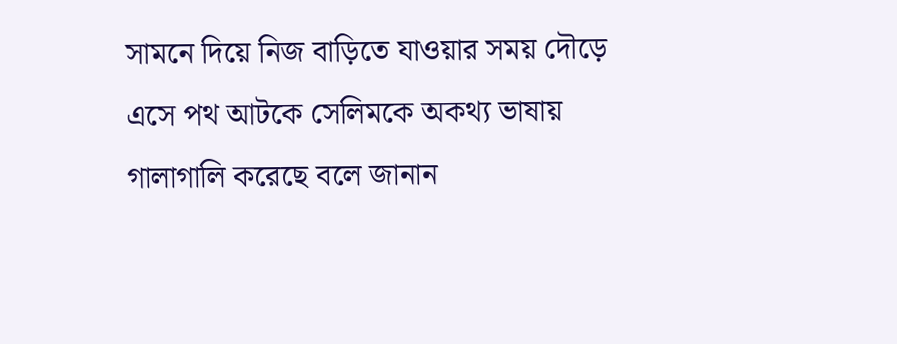সামনে দিয়ে নিজ বাড়িতে যাওয়ার সময় দৌড়ে এসে পথ আটকে সেলিমকে অকথ্য ভাষায় গালাগালি করেছে বলে জানান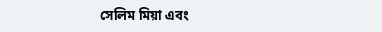সেলিম মিয়া এবং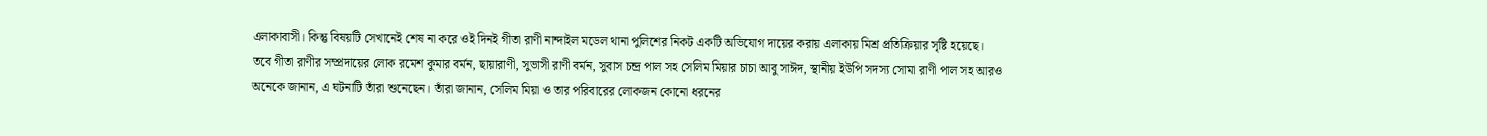এলাকাবাসী। কিন্তু বিষয়টি সেখানেই শেষ না করে ওই দিনই গীতা রাণী নান্দাইল মডেল থানা পুলিশের নিকট একটি অভিযোগ দায়ের করায় এলাকায় মিশ্র প্রতিক্রিয়ার সৃষ্টি হয়েছে।
তবে গীতা রাণীর সম্প্রদায়ের লোক রমেশ কুমার বর্মন, ছায়ারাণী, সুভাসী রাণী বর্মন, সুবাস চন্দ্র পাল সহ সেলিম মিয়ার চাচা আবু সাঈদ, স্থানীয় ইউপি সদস্য সোমা রাণী পাল সহ আরও অনেকে জানান, এ ঘটনাটি তাঁরা শুনেছেন। তাঁরা জানান, সেলিম মিয়া ও তার পরিবারের লোকজন কোনো ধরনের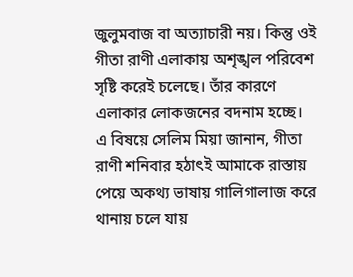জুলুমবাজ বা অত্যাচারী নয়। কিন্তু ওই গীতা রাণী এলাকায় অশৃঙ্খল পরিবেশ সৃষ্টি করেই চলেছে। তাঁর কারণে এলাকার লোকজনের বদনাম হচ্ছে।
এ বিষয়ে সেলিম মিয়া জানান, গীতা রাণী শনিবার হঠাৎই আমাকে রাস্তায় পেয়ে অকথ্য ভাষায় গালিগালাজ করে থানায় চলে যায়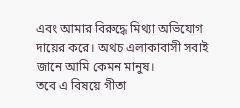এবং আমার বিরুদ্ধে মিথ্যা অভিযোগ দায়ের করে। অথচ এলাকাবাসী সবাই জানে আমি কেমন মানুষ।
তবে এ বিষয়ে গীতা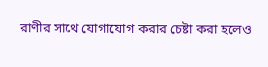রাণীর সাথে যোগাযোগ করার চেষ্টা করা হলেও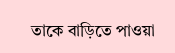তাকে বাড়িতে পাওয়া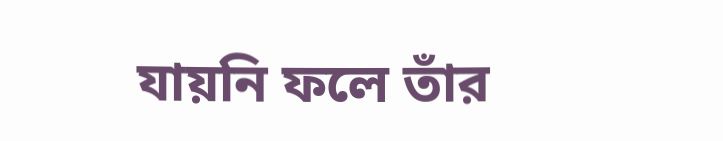যায়নি ফলে তাঁর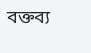বক্তব্য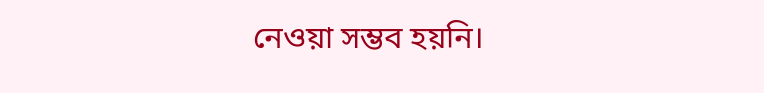নেওয়া সম্ভব হয়নি।